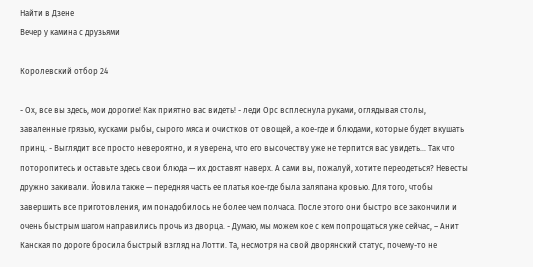Найти в Дзене
Вечер у камина с друзьями

Королевский отбор 24

- Ох, все вы здесь, мои дорогие! Как приятно вас видеть! - леди Орс всплеснула руками, оглядывая столы, заваленные грязью, кусками рыбы, сырого мяса и очистков от овощей, а кое-где и блюдами, которые будет вкушать принц. - Выглядит все просто невероятно, и я уверена, что его высочеству уже не терпится вас увидеть... Так что поторопитесь и оставьте здесь свои блюда — их доставят наверх. А сами вы, пожалуй, хотите переодеться? Невесты дружно закивали. Йовила также — передняя часть ее платья кое-где была заляпана кровью. Для того, чтобы завершить все приготовления, им понадобилось не более чем полчаса. После этого они быстро все закончили и очень быстрым шагом направились прочь из дворца. - Думаю, мы можем кое с кем попрощаться уже сейчас, – Анит Канская по дороге бросила быстрый взгляд на Лотти. Та, несмотря на свой дворянский статус, почему-то не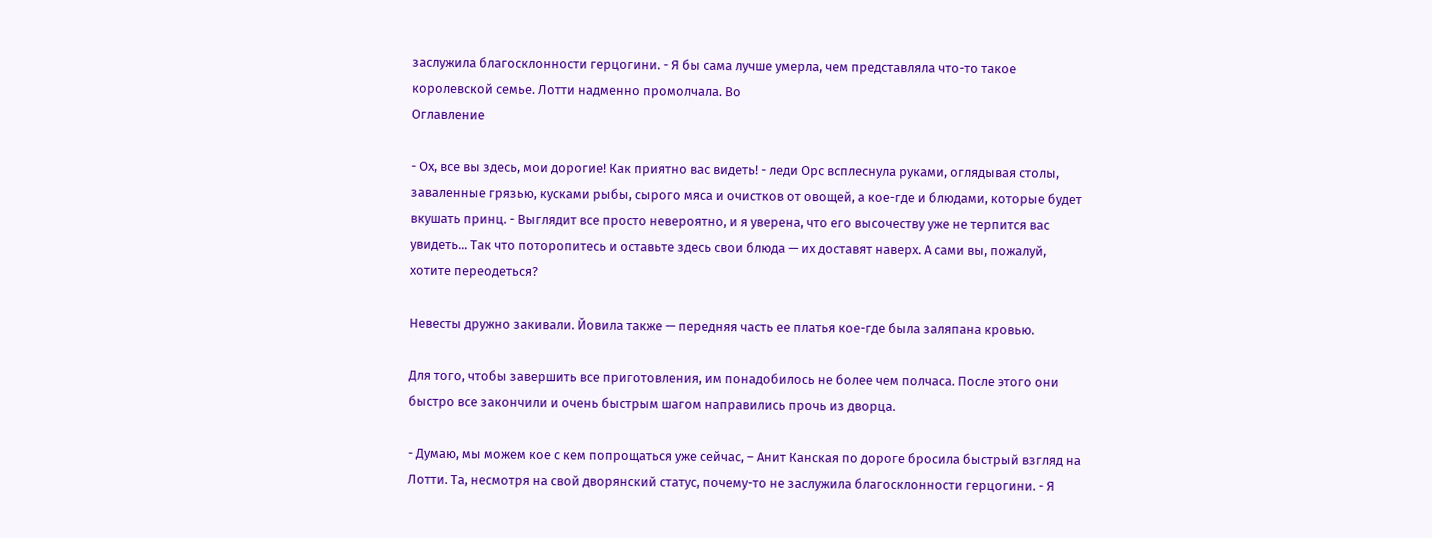заслужила благосклонности герцогини. - Я бы сама лучше умерла, чем представляла что-то такое королевской семье. Лотти надменно промолчала. Во
Оглавление

- Ох, все вы здесь, мои дорогие! Как приятно вас видеть! - леди Орс всплеснула руками, оглядывая столы, заваленные грязью, кусками рыбы, сырого мяса и очистков от овощей, а кое-где и блюдами, которые будет вкушать принц. - Выглядит все просто невероятно, и я уверена, что его высочеству уже не терпится вас увидеть... Так что поторопитесь и оставьте здесь свои блюда — их доставят наверх. А сами вы, пожалуй, хотите переодеться?

Невесты дружно закивали. Йовила также — передняя часть ее платья кое-где была заляпана кровью.

Для того, чтобы завершить все приготовления, им понадобилось не более чем полчаса. После этого они быстро все закончили и очень быстрым шагом направились прочь из дворца.

- Думаю, мы можем кое с кем попрощаться уже сейчас, – Анит Канская по дороге бросила быстрый взгляд на Лотти. Та, несмотря на свой дворянский статус, почему-то не заслужила благосклонности герцогини. - Я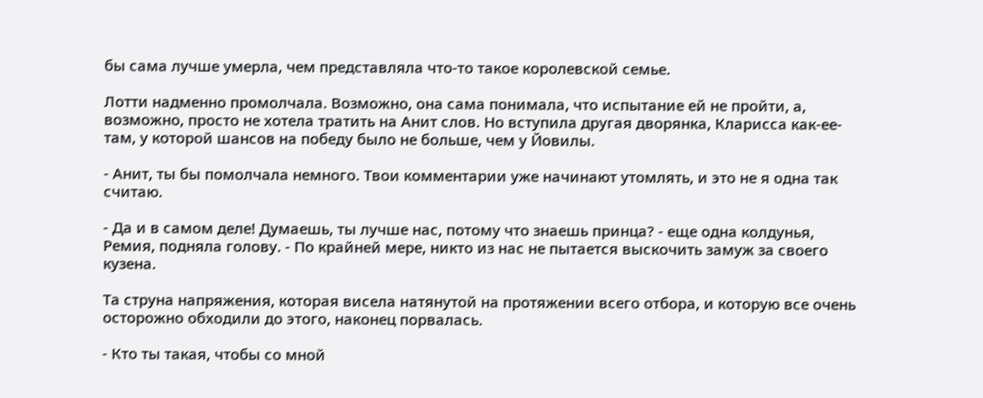бы сама лучше умерла, чем представляла что-то такое королевской семье.

Лотти надменно промолчала. Возможно, она сама понимала, что испытание ей не пройти, а, возможно, просто не хотела тратить на Анит слов. Но вступила другая дворянка, Кларисса как-ее-там, у которой шансов на победу было не больше, чем у Йовилы.

- Анит, ты бы помолчала немного. Твои комментарии уже начинают утомлять, и это не я одна так считаю.

- Да и в самом деле! Думаешь, ты лучше нас, потому что знаешь принца? - еще одна колдунья, Ремия, подняла голову. - По крайней мере, никто из нас не пытается выскочить замуж за своего кузена.

Та струна напряжения, которая висела натянутой на протяжении всего отбора, и которую все очень осторожно обходили до этого, наконец порвалась.

- Кто ты такая, чтобы со мной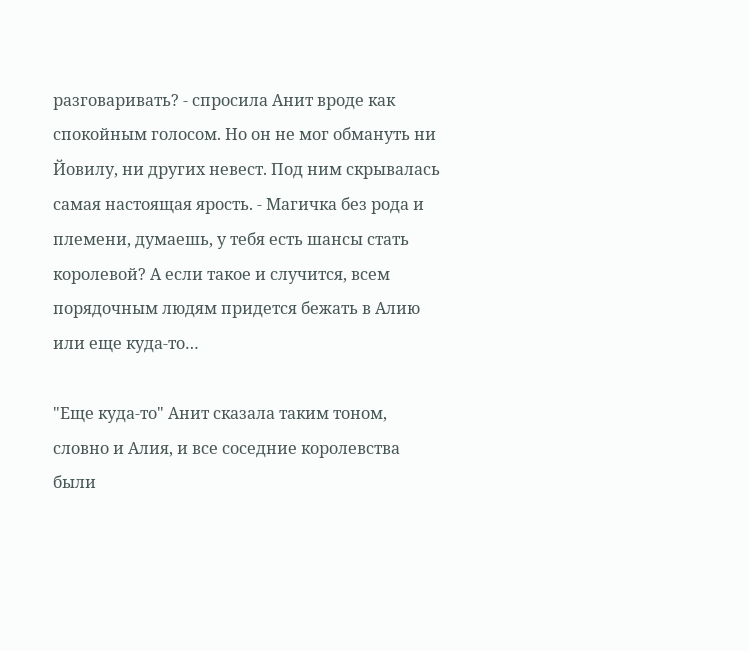разговаривать? - спросила Анит вроде как спокойным голосом. Но он не мог обмануть ни Йовилу, ни других невест. Под ним скрывалась самая настоящая ярость. - Магичка без рода и племени, думаешь, у тебя есть шансы стать королевой? А если такое и случится, всем порядочным людям придется бежать в Алию или еще куда-то…

"Еще куда-то" Анит сказала таким тоном, словно и Алия, и все соседние королевства были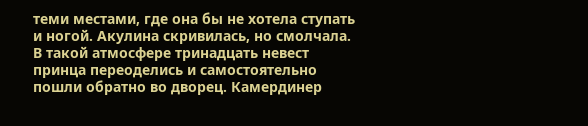теми местами, где она бы не хотела ступать и ногой. Акулина скривилась, но смолчала. В такой атмосфере тринадцать невест принца переоделись и самостоятельно пошли обратно во дворец. Камердинер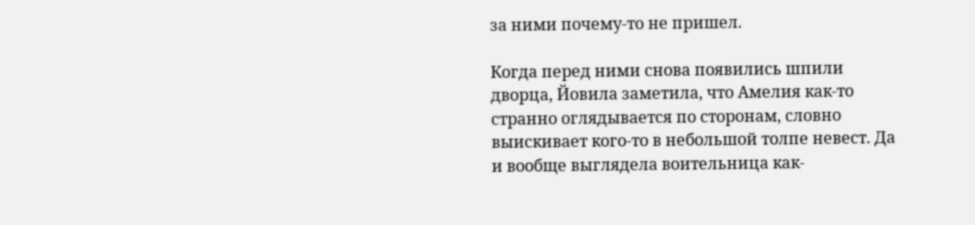за ними почему-то не пришел.

Когда перед ними снова появились шпили дворца, Йовила заметила, что Амелия как-то странно оглядывается по сторонам, словно выискивает кого-то в небольшой толпе невест. Да и вообще выглядела воительница как-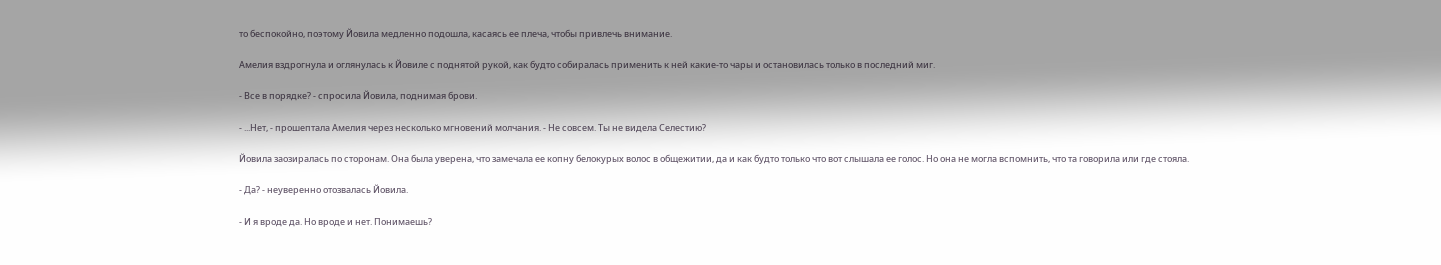то беспокойно, поэтому Йовила медленно подошла, касаясь ее плеча, чтобы привлечь внимание.

Амелия вздрогнула и оглянулась к Йовиле с поднятой рукой, как будто собиралась применить к ней какие-то чары и остановилась только в последний миг.

- Все в порядке? - спросила Йовила, поднимая брови.

- ...Нет, - прошептала Амелия через несколько мгновений молчания. - Не совсем. Ты не видела Селестию?

Йовила заозиралась по сторонам. Она была уверена, что замечала ее копну белокурых волос в общежитии, да и как будто только что вот слышала ее голос. Но она не могла вспомнить, что та говорила или где стояла.

- Да? - неуверенно отозвалась Йовила.

- И я вроде да. Но вроде и нет. Понимаешь?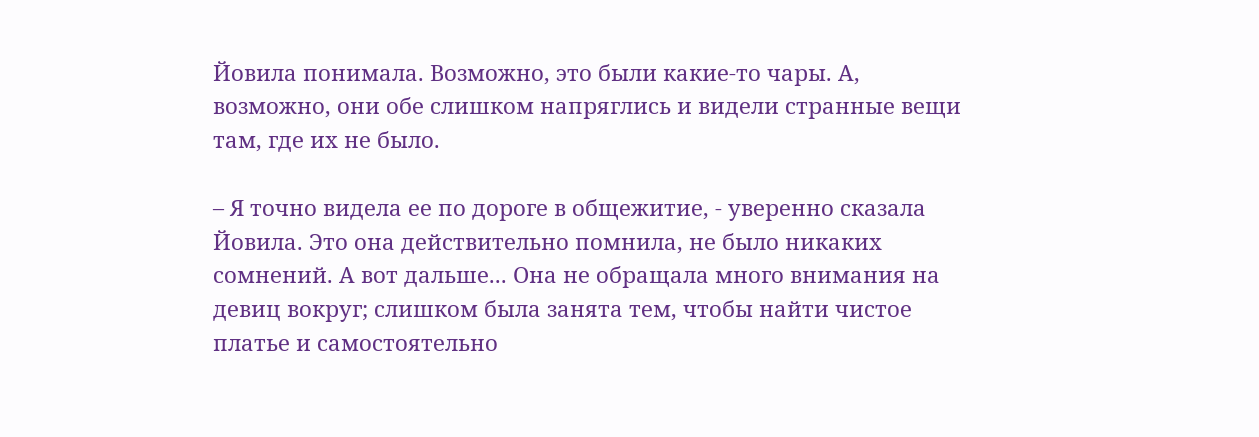Йовила понимала. Возможно, это были какие-то чары. А, возможно, они обе слишком напряглись и видели странные вещи там, где их не было.

– Я точно видела ее по дороге в общежитие, - уверенно сказала Йовила. Это она действительно помнила, не было никаких сомнений. А вот дальше... Она не обращала много внимания на девиц вокруг; слишком была занята тем, чтобы найти чистое платье и самостоятельно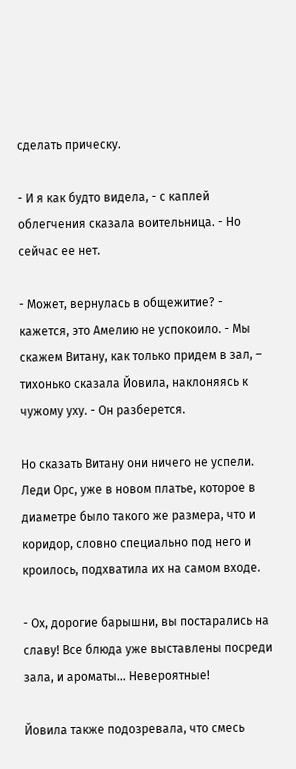сделать прическу.

- И я как будто видела, - с каплей облегчения сказала воительница. - Но сейчас ее нет.

- Может, вернулась в общежитие? - кажется, это Амелию не успокоило. - Мы скажем Витану, как только придем в зал, – тихонько сказала Йовила, наклоняясь к чужому уху. - Он разберется.

Но сказать Витану они ничего не успели. Леди Орс, уже в новом платье, которое в диаметре было такого же размера, что и коридор, словно специально под него и кроилось, подхватила их на самом входе.

- Ох, дорогие барышни, вы постарались на славу! Все блюда уже выставлены посреди зала, и ароматы... Невероятные!

Йовила также подозревала, что смесь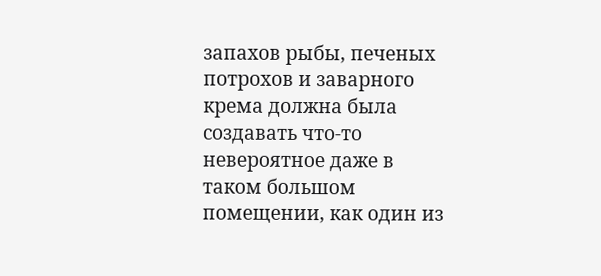запахов рыбы, печеных потрохов и заварного крема должна была создавать что-то невероятное даже в таком большом помещении, как один из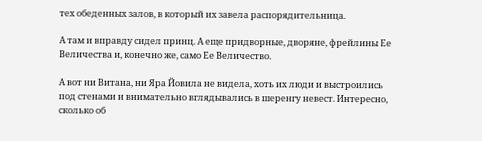тех обеденных залов, в который их завела распорядительница.

А там и вправду сидел принц. А еще придворные, дворяне, фрейлины Ее Величества и, конечно же, само Ее Величество.

А вот ни Витана, ни Яра Йовила не видела, хоть их люди и выстроились под стенами и внимательно вглядывались в шеренгу невест. Интересно, сколько об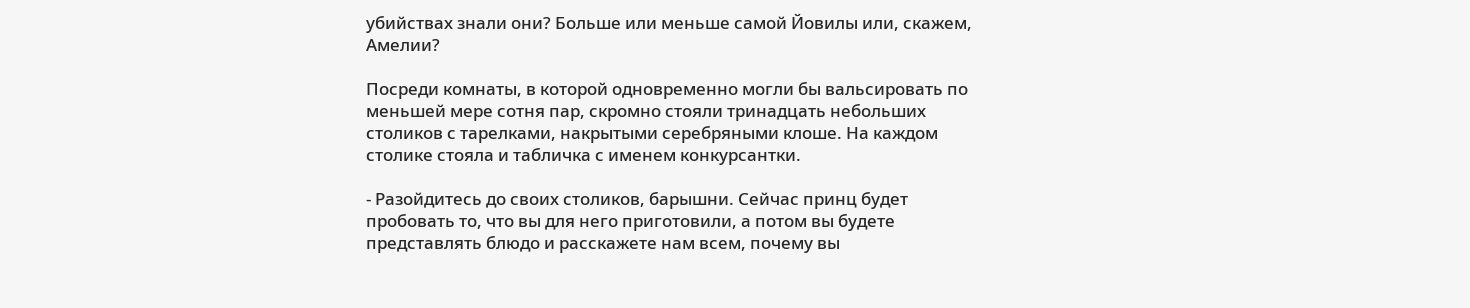убийствах знали они? Больше или меньше самой Йовилы или, скажем, Амелии?

Посреди комнаты, в которой одновременно могли бы вальсировать по меньшей мере сотня пар, скромно стояли тринадцать небольших столиков с тарелками, накрытыми серебряными клоше. На каждом столике стояла и табличка с именем конкурсантки.

- Разойдитесь до своих столиков, барышни. Сейчас принц будет пробовать то, что вы для него приготовили, а потом вы будете представлять блюдо и расскажете нам всем, почему вы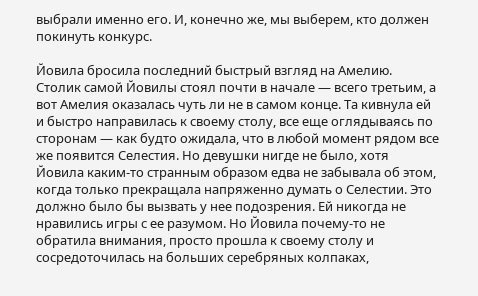выбрали именно его. И, конечно же, мы выберем, кто должен покинуть конкурс.

Йовила бросила последний быстрый взгляд на Амелию. Столик самой Йовилы стоял почти в начале — всего третьим, а вот Амелия оказалась чуть ли не в самом конце. Та кивнула ей и быстро направилась к своему столу, все еще оглядываясь по сторонам — как будто ожидала, что в любой момент рядом все же появится Селестия. Но девушки нигде не было, хотя Йовила каким-то странным образом едва не забывала об этом, когда только прекращала напряженно думать о Селестии. Это должно было бы вызвать у нее подозрения. Ей никогда не нравились игры с ее разумом. Но Йовила почему-то не обратила внимания, просто прошла к своему столу и сосредоточилась на больших серебряных колпаках,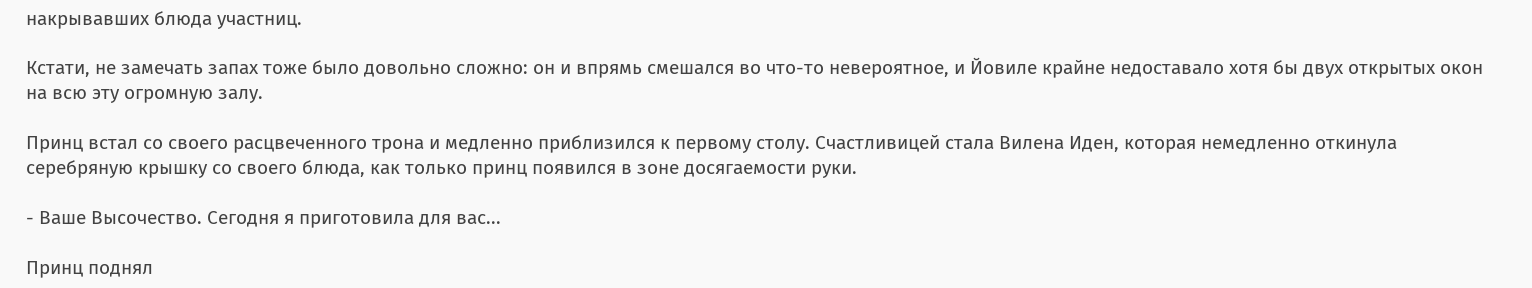накрывавших блюда участниц.

Кстати, не замечать запах тоже было довольно сложно: он и впрямь смешался во что-то невероятное, и Йовиле крайне недоставало хотя бы двух открытых окон на всю эту огромную залу.

Принц встал со своего расцвеченного трона и медленно приблизился к первому столу. Счастливицей стала Вилена Иден, которая немедленно откинула серебряную крышку со своего блюда, как только принц появился в зоне досягаемости руки.

- Ваше Высочество. Сегодня я приготовила для вас...

Принц поднял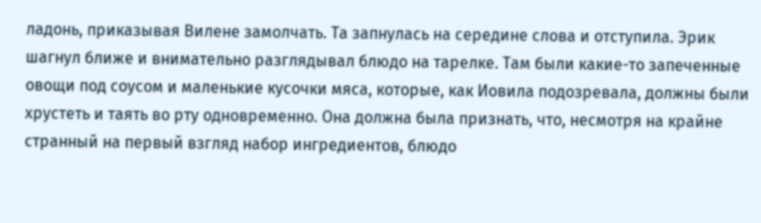ладонь, приказывая Вилене замолчать. Та запнулась на середине слова и отступила. Эрик шагнул ближе и внимательно разглядывал блюдо на тарелке. Там были какие-то запеченные овощи под соусом и маленькие кусочки мяса, которые, как Иовила подозревала, должны были хрустеть и таять во рту одновременно. Она должна была признать, что, несмотря на крайне странный на первый взгляд набор ингредиентов, блюдо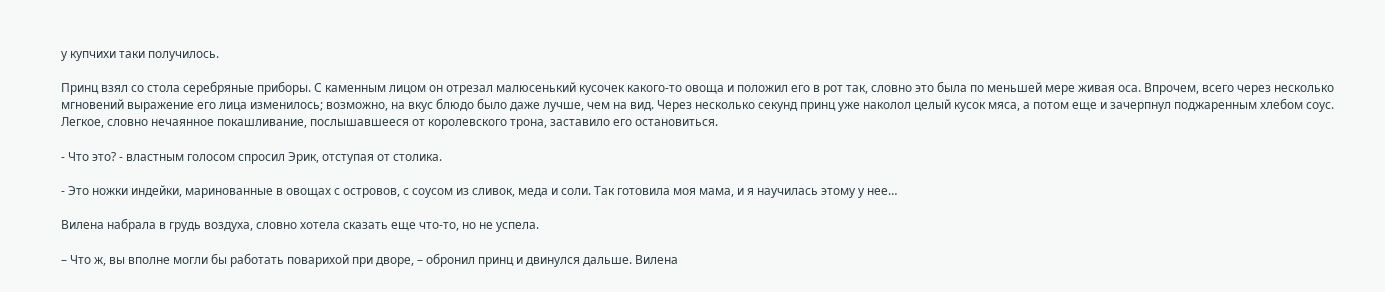у купчихи таки получилось.

Принц взял со стола серебряные приборы. С каменным лицом он отрезал малюсенький кусочек какого-то овоща и положил его в рот так, словно это была по меньшей мере живая оса. Впрочем, всего через несколько мгновений выражение его лица изменилось; возможно, на вкус блюдо было даже лучше, чем на вид. Через несколько секунд принц уже наколол целый кусок мяса, а потом еще и зачерпнул поджаренным хлебом соус. Легкое, словно нечаянное покашливание, послышавшееся от королевского трона, заставило его остановиться.

- Что это? - властным голосом спросил Эрик, отступая от столика.

- Это ножки индейки, маринованные в овощах с островов, с соусом из сливок, меда и соли. Так готовила моя мама, и я научилась этому у нее…

Вилена набрала в грудь воздуха, словно хотела сказать еще что-то, но не успела.

– Что ж, вы вполне могли бы работать поварихой при дворе, – обронил принц и двинулся дальше. Вилена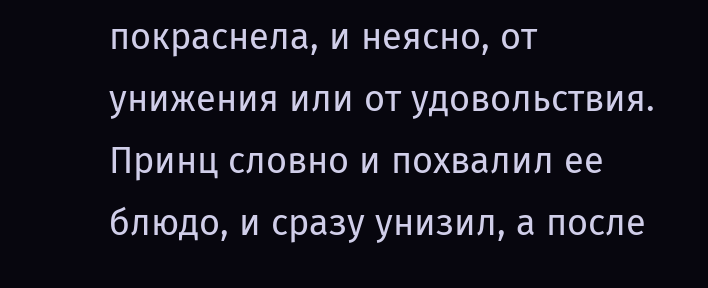покраснела, и неясно, от унижения или от удовольствия. Принц словно и похвалил ее блюдо, и сразу унизил, а после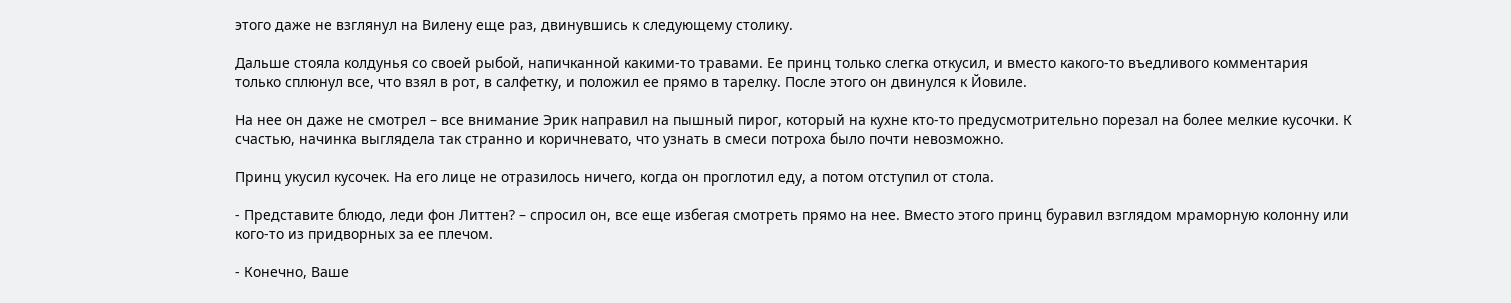этого даже не взглянул на Вилену еще раз, двинувшись к следующему столику.

Дальше стояла колдунья со своей рыбой, напичканной какими-то травами. Ее принц только слегка откусил, и вместо какого-то въедливого комментария только сплюнул все, что взял в рот, в салфетку, и положил ее прямо в тарелку. После этого он двинулся к Йовиле.

На нее он даже не смотрел – все внимание Эрик направил на пышный пирог, который на кухне кто-то предусмотрительно порезал на более мелкие кусочки. К счастью, начинка выглядела так странно и коричневато, что узнать в смеси потроха было почти невозможно.

Принц укусил кусочек. На его лице не отразилось ничего, когда он проглотил еду, а потом отступил от стола.

- Представите блюдо, леди фон Литтен? – спросил он, все еще избегая смотреть прямо на нее. Вместо этого принц буравил взглядом мраморную колонну или кого-то из придворных за ее плечом.

- Конечно, Ваше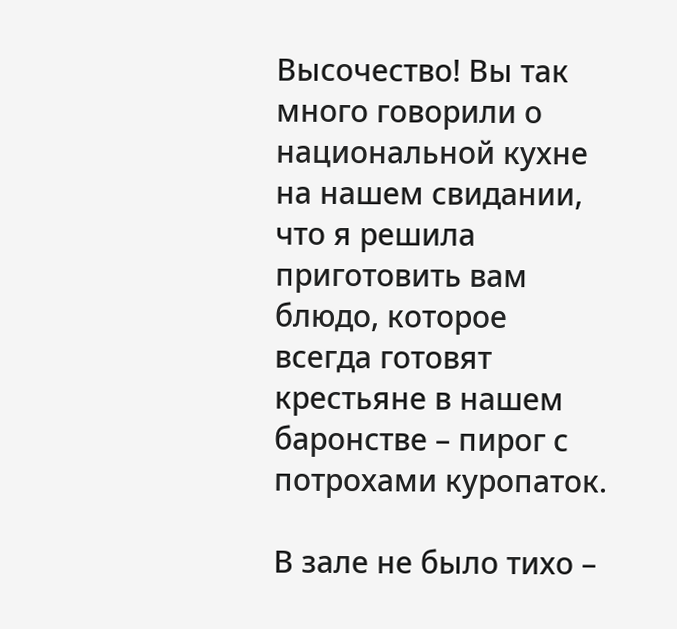Высочество! Вы так много говорили о национальной кухне на нашем свидании, что я решила приготовить вам блюдо, которое всегда готовят крестьяне в нашем баронстве – пирог с потрохами куропаток.

В зале не было тихо –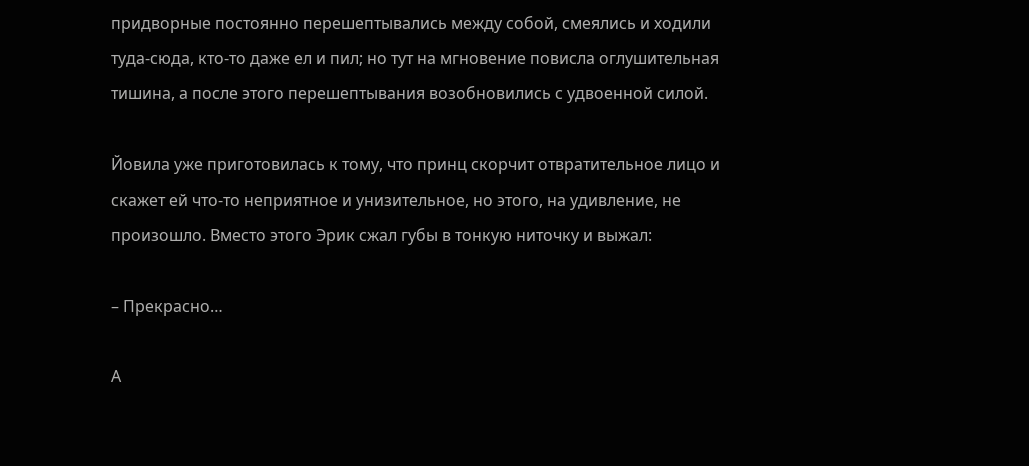придворные постоянно перешептывались между собой, смеялись и ходили туда-сюда, кто-то даже ел и пил; но тут на мгновение повисла оглушительная тишина, а после этого перешептывания возобновились с удвоенной силой.

Йовила уже приготовилась к тому, что принц скорчит отвратительное лицо и скажет ей что-то неприятное и унизительное, но этого, на удивление, не произошло. Вместо этого Эрик сжал губы в тонкую ниточку и выжал:

– Прекрасно…

А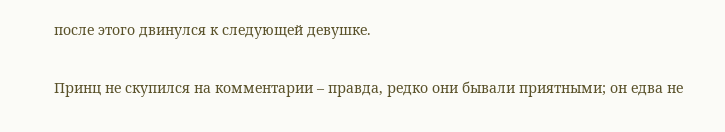после этого двинулся к следующей девушке.

Принц не скупился на комментарии – правда, редко они бывали приятными; он едва не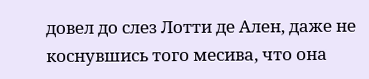довел до слез Лотти де Ален, даже не коснувшись того месива, что она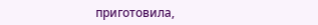приготовила,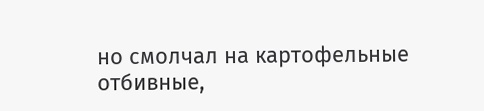но смолчал на картофельные отбивные,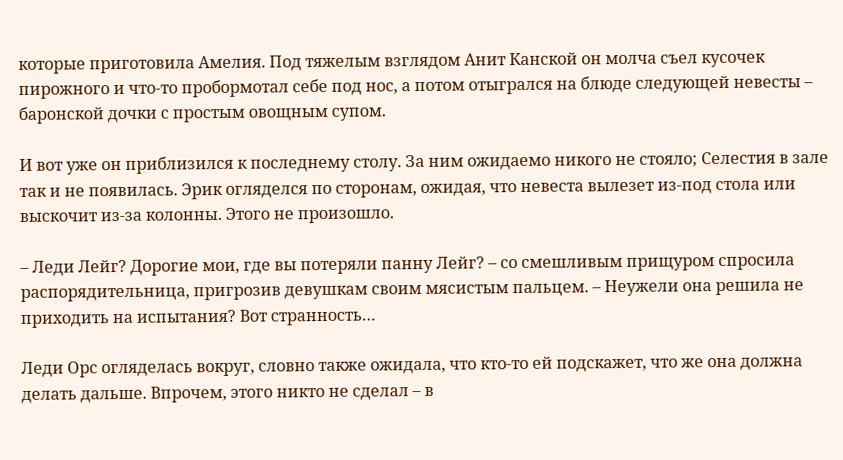которые приготовила Амелия. Под тяжелым взглядом Анит Канской он молча съел кусочек пирожного и что-то пробормотал себе под нос, а потом отыгрался на блюде следующей невесты – баронской дочки с простым овощным супом.

И вот уже он приблизился к последнему столу. За ним ожидаемо никого не стояло; Селестия в зале так и не появилась. Эрик огляделся по сторонам, ожидая, что невеста вылезет из-под стола или выскочит из-за колонны. Этого не произошло.

– Леди Лейг? Дорогие мои, где вы потеряли панну Лейг? – со смешливым прищуром спросила распорядительница, пригрозив девушкам своим мясистым пальцем. – Неужели она решила не приходить на испытания? Вот странность…

Леди Орс огляделась вокруг, словно также ожидала, что кто-то ей подскажет, что же она должна делать дальше. Впрочем, этого никто не сделал – в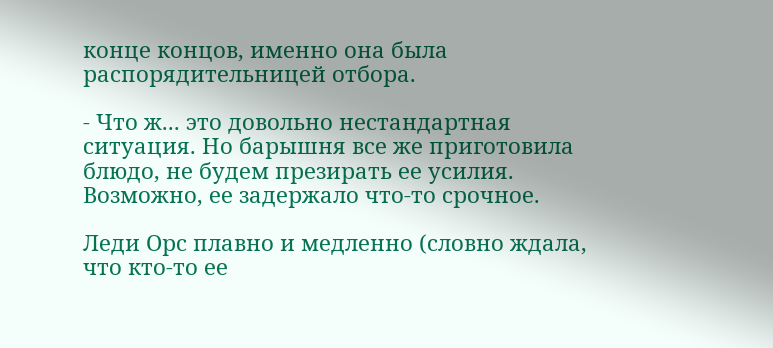конце концов, именно она была распорядительницей отбора.

- Что ж... это довольно нестандартная ситуация. Но барышня все же приготовила блюдо, не будем презирать ее усилия. Возможно, ее задержало что-то срочное.

Леди Орс плавно и медленно (словно ждала, что кто-то ее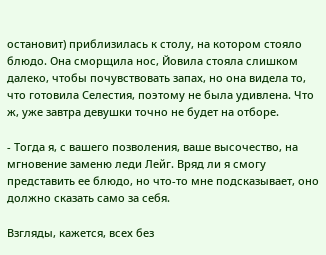остановит) приблизилась к столу, на котором стояло блюдо. Она сморщила нос, Йовила стояла слишком далеко, чтобы почувствовать запах, но она видела то, что готовила Селестия, поэтому не была удивлена. Что ж, уже завтра девушки точно не будет на отборе.

- Тогда я, с вашего позволения, ваше высочество, на мгновение заменю леди Лейг. Вряд ли я смогу представить ее блюдо, но что-то мне подсказывает, оно должно сказать само за себя.

Взгляды, кажется, всех без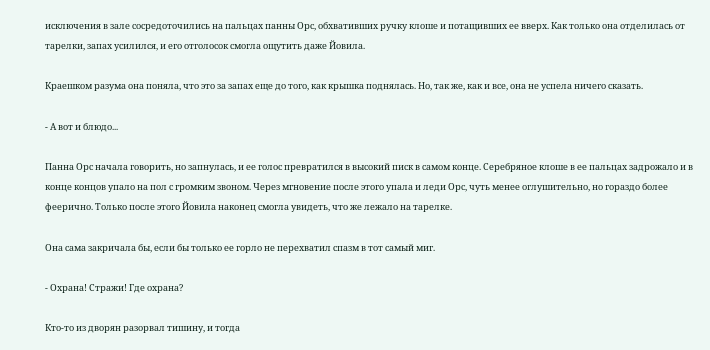исключения в зале сосредоточились на пальцах панны Орс, обхвативших ручку клоше и потащивших ее вверх. Как только она отделилась от тарелки, запах усилился, и его отголосок смогла ощутить даже Йовила.

Краешком разума она поняла, что это за запах еще до того, как крышка поднялась. Но, так же, как и все, она не успела ничего сказать.

- А вот и блюдо...

Панна Орс начала говорить, но запнулась, и ее голос превратился в высокий писк в самом конце. Серебряное клоше в ее пальцах задрожало и в конце концов упало на пол с громким звоном. Через мгновение после этого упала и леди Орс, чуть менее оглушительно, но гораздо более феерично. Только после этого Йовила наконец смогла увидеть, что же лежало на тарелке.

Она сама закричала бы, если бы только ее горло не перехватил спазм в тот самый миг.

- Охрана! Стражи! Где охрана?

Кто-то из дворян разорвал тишину, и тогда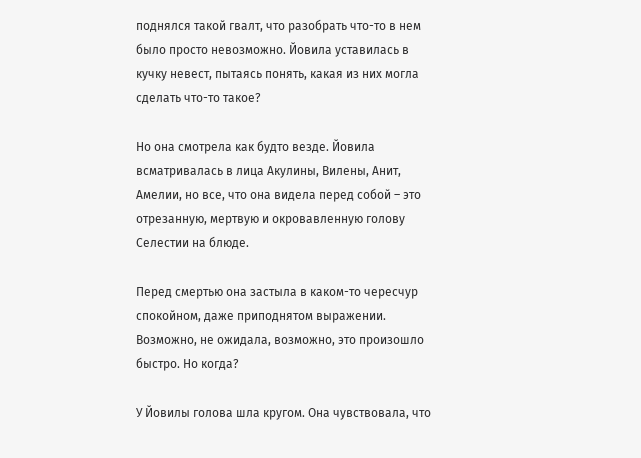поднялся такой гвалт, что разобрать что-то в нем было просто невозможно. Йовила уставилась в кучку невест, пытаясь понять, какая из них могла сделать что-то такое?

Но она смотрела как будто везде. Йовила всматривалась в лица Акулины, Вилены, Анит, Амелии, но все, что она видела перед собой – это отрезанную, мертвую и окровавленную голову Селестии на блюде.

Перед смертью она застыла в каком-то чересчур спокойном, даже приподнятом выражении. Возможно, не ожидала, возможно, это произошло быстро. Но когда?

У Йовилы голова шла кругом. Она чувствовала, что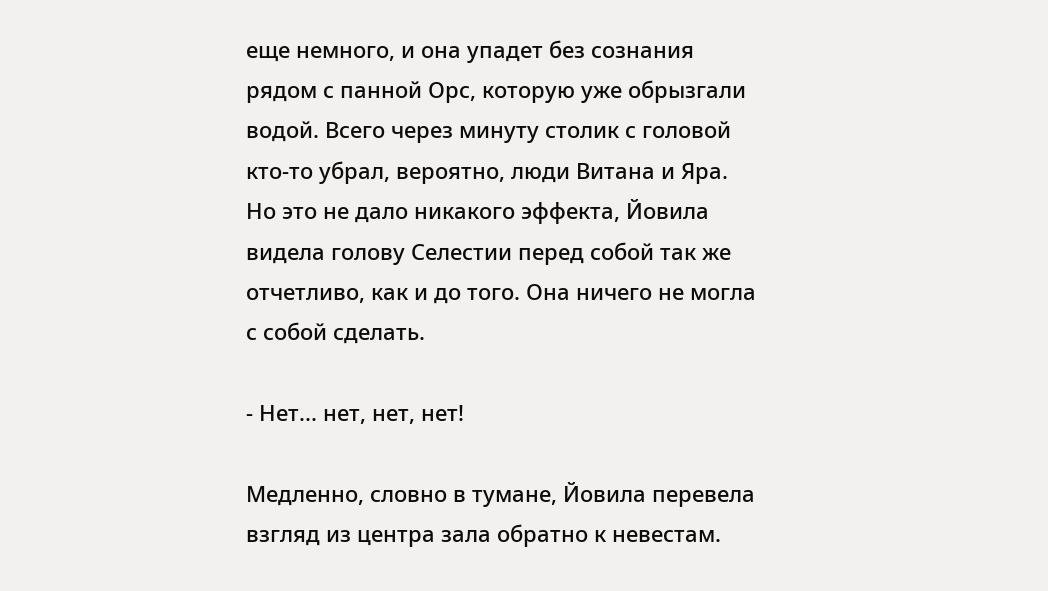еще немного, и она упадет без сознания рядом с панной Орс, которую уже обрызгали водой. Всего через минуту столик с головой кто-то убрал, вероятно, люди Витана и Яра. Но это не дало никакого эффекта, Йовила видела голову Селестии перед собой так же отчетливо, как и до того. Она ничего не могла с собой сделать.

- Нет... нет, нет, нет!

Медленно, словно в тумане, Йовила перевела взгляд из центра зала обратно к невестам.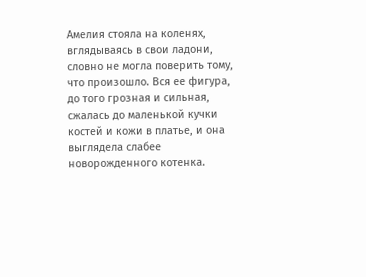Амелия стояла на коленях, вглядываясь в свои ладони, словно не могла поверить тому, что произошло. Вся ее фигура, до того грозная и сильная, сжалась до маленькой кучки костей и кожи в платье, и она выглядела слабее новорожденного котенка.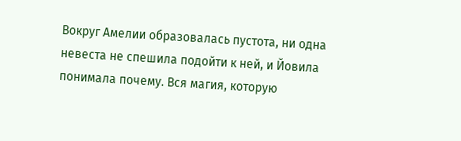Вокруг Амелии образовалась пустота, ни одна невеста не спешила подойти к ней, и Йовила понимала почему. Вся магия, которую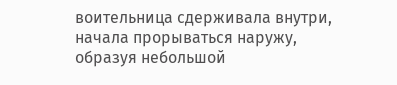воительница сдерживала внутри, начала прорываться наружу, образуя небольшой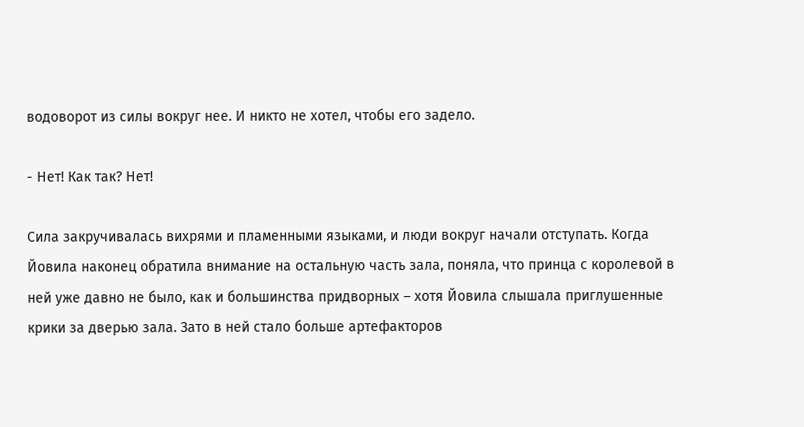водоворот из силы вокруг нее. И никто не хотел, чтобы его задело.

- Нет! Как так? Нет!

Сила закручивалась вихрями и пламенными языками, и люди вокруг начали отступать. Когда Йовила наконец обратила внимание на остальную часть зала, поняла, что принца с королевой в ней уже давно не было, как и большинства придворных – хотя Йовила слышала приглушенные крики за дверью зала. Зато в ней стало больше артефакторов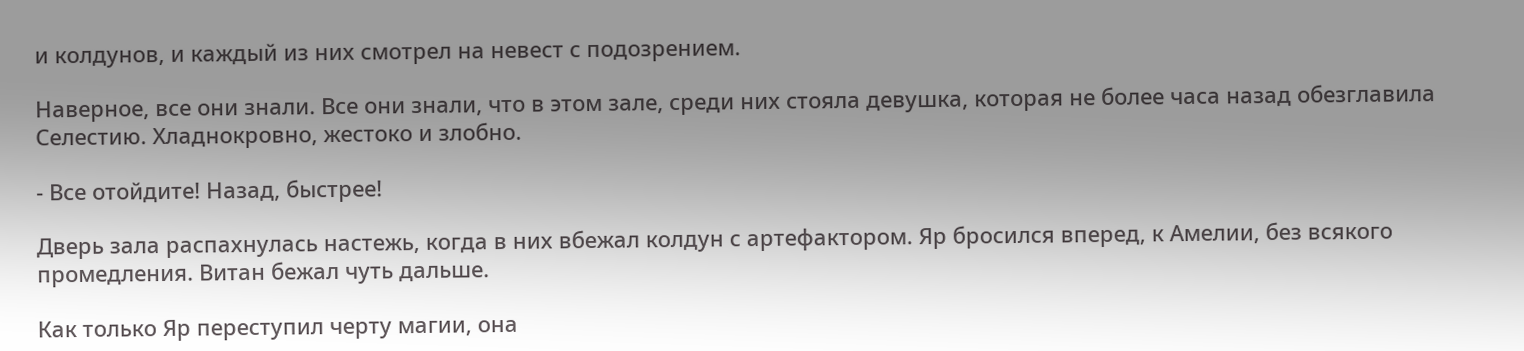и колдунов, и каждый из них смотрел на невест с подозрением.

Наверное, все они знали. Все они знали, что в этом зале, среди них стояла девушка, которая не более часа назад обезглавила Селестию. Хладнокровно, жестоко и злобно.

- Все отойдите! Назад, быстрее!

Дверь зала распахнулась настежь, когда в них вбежал колдун с артефактором. Яр бросился вперед, к Амелии, без всякого промедления. Витан бежал чуть дальше.

Как только Яр переступил черту магии, она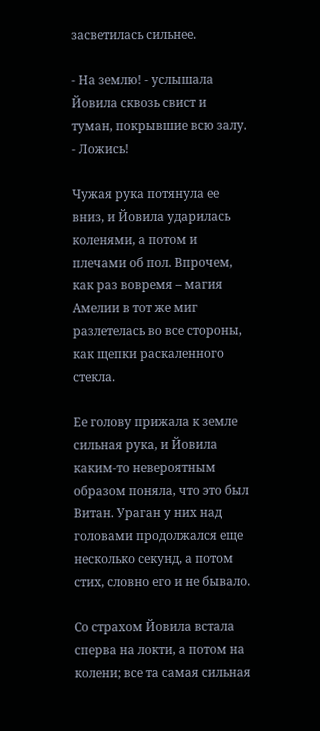засветилась сильнее.

- На землю! - услышала Йовила сквозь свист и туман, покрывшие всю залу. - Ложись!

Чужая рука потянула ее вниз, и Йовила ударилась коленями, а потом и плечами об пол. Впрочем, как раз вовремя – магия Амелии в тот же миг разлетелась во все стороны, как щепки раскаленного стекла.

Ее голову прижала к земле сильная рука, и Йовила каким-то невероятным образом поняла, что это был Витан. Ураган у них над головами продолжался еще несколько секунд, а потом стих, словно его и не бывало.

Со страхом Йовила встала сперва на локти, а потом на колени; все та самая сильная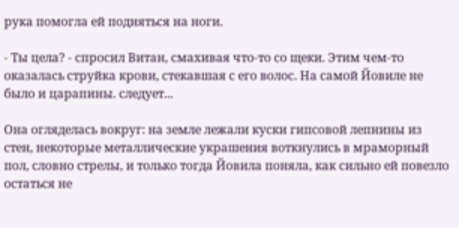рука помогла ей подняться на ноги.

- Ты цела? - спросил Витан, смахивая что-то со щеки. Этим чем-то оказалась струйка крови, стекавшая с его волос. На самой Йовиле не было и царапины. следует...

Она огляделась вокруг: на земле лежали куски гипсовой лепнины из стен, некоторые металлические украшения воткнулись в мраморный пол, словно стрелы, и только тогда Йовила поняла, как сильно ей повезло остаться не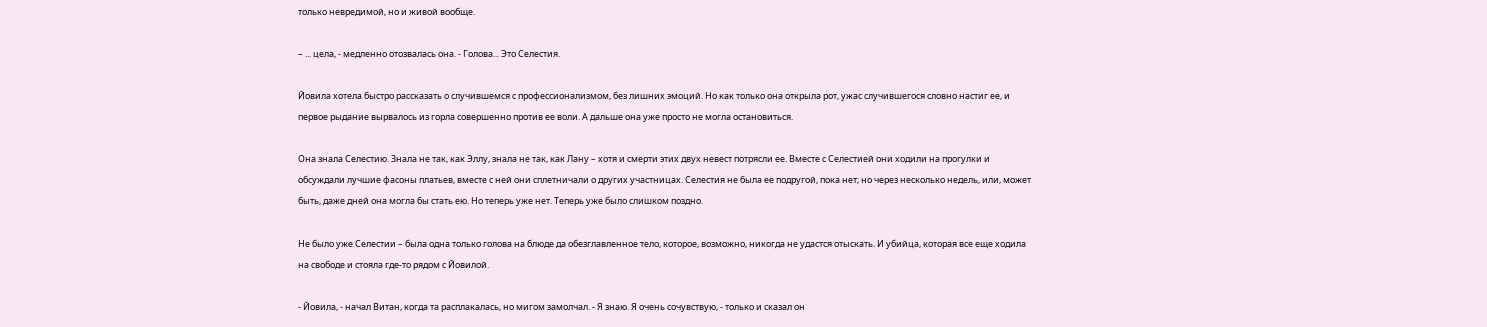только невредимой, но и живой вообще.

– ... цела, - медленно отозвалась она. - Голова... Это Селестия.

Йовила хотела быстро рассказать о случившемся с профессионализмом, без лишних эмоций. Но как только она открыла рот, ужас случившегося словно настиг ее, и первое рыдание вырвалось из горла совершенно против ее воли. А дальше она уже просто не могла остановиться.

Она знала Селестию. Знала не так, как Эллу, знала не так, как Лану – хотя и смерти этих двух невест потрясли ее. Вместе с Селестией они ходили на прогулки и обсуждали лучшие фасоны платьев, вместе с ней они сплетничали о других участницах. Селестия не была ее подругой, пока нет; но через несколько недель, или, может быть, даже дней она могла бы стать ею. Но теперь уже нет. Теперь уже было слишком поздно.

Не было уже Селестии – была одна только голова на блюде да обезглавленное тело, которое, возможно, никогда не удастся отыскать. И убийца, которая все еще ходила на свободе и стояла где-то рядом с Йовилой.

- Йовила, - начал Витан, когда та расплакалась, но мигом замолчал. - Я знаю. Я очень сочувствую, - только и сказал он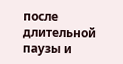после длительной паузы и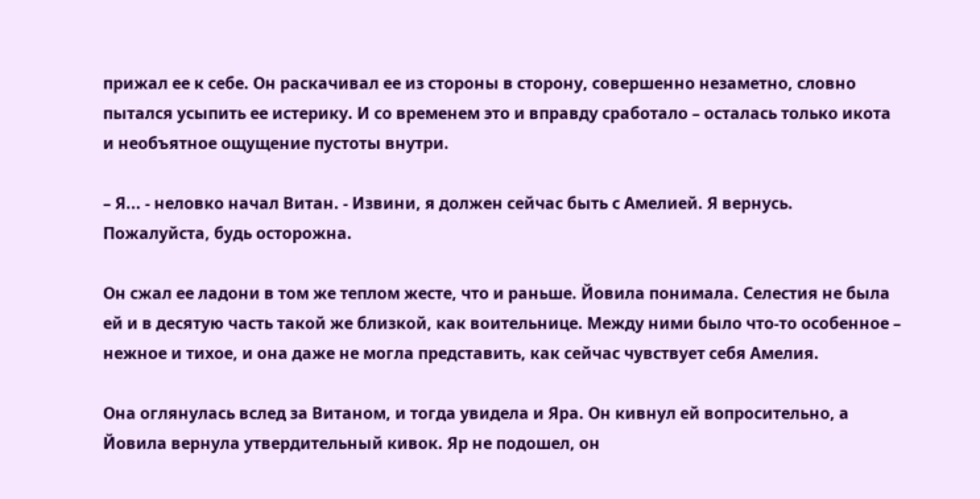прижал ее к себе. Он раскачивал ее из стороны в сторону, совершенно незаметно, словно пытался усыпить ее истерику. И со временем это и вправду сработало – осталась только икота и необъятное ощущение пустоты внутри.

– Я... - неловко начал Витан. - Извини, я должен сейчас быть с Амелией. Я вернусь. Пожалуйста, будь осторожна.

Он сжал ее ладони в том же теплом жесте, что и раньше. Йовила понимала. Селестия не была ей и в десятую часть такой же близкой, как воительнице. Между ними было что-то особенное – нежное и тихое, и она даже не могла представить, как сейчас чувствует себя Амелия.

Она оглянулась вслед за Витаном, и тогда увидела и Яра. Он кивнул ей вопросительно, а Йовила вернула утвердительный кивок. Яр не подошел, он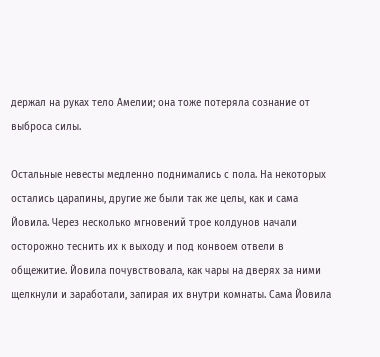держал на руках тело Амелии; она тоже потеряла сознание от выброса силы.

Остальные невесты медленно поднимались с пола. На некоторых остались царапины, другие же были так же целы, как и сама Йовила. Через несколько мгновений трое колдунов начали осторожно теснить их к выходу и под конвоем отвели в общежитие. Йовила почувствовала, как чары на дверях за ними щелкнули и заработали, запирая их внутри комнаты. Сама Йовила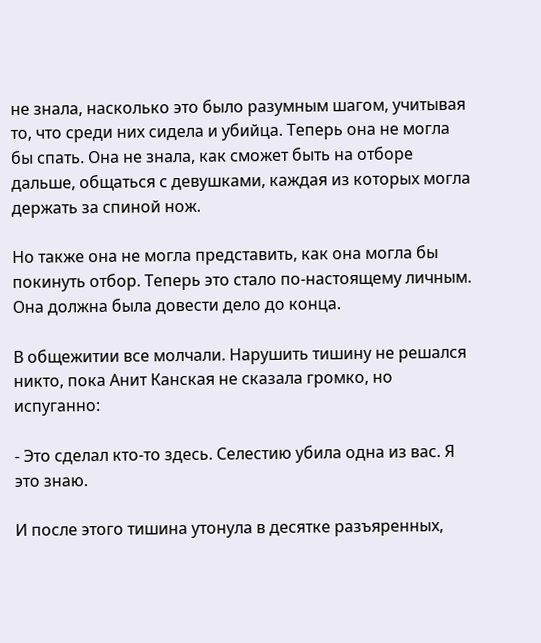не знала, насколько это было разумным шагом, учитывая то, что среди них сидела и убийца. Теперь она не могла бы спать. Она не знала, как сможет быть на отборе дальше, общаться с девушками, каждая из которых могла держать за спиной нож.

Но также она не могла представить, как она могла бы покинуть отбор. Теперь это стало по-настоящему личным. Она должна была довести дело до конца.

В общежитии все молчали. Нарушить тишину не решался никто, пока Анит Канская не сказала громко, но испуганно:

- Это сделал кто-то здесь. Селестию убила одна из вас. Я это знаю.

И после этого тишина утонула в десятке разъяренных,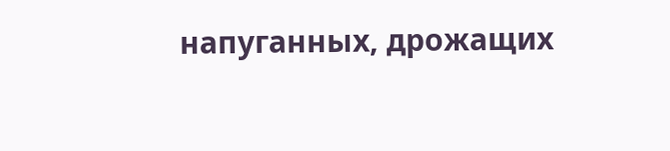напуганных, дрожащих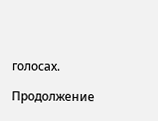голосах.

Продолжение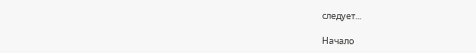следует...

Начало